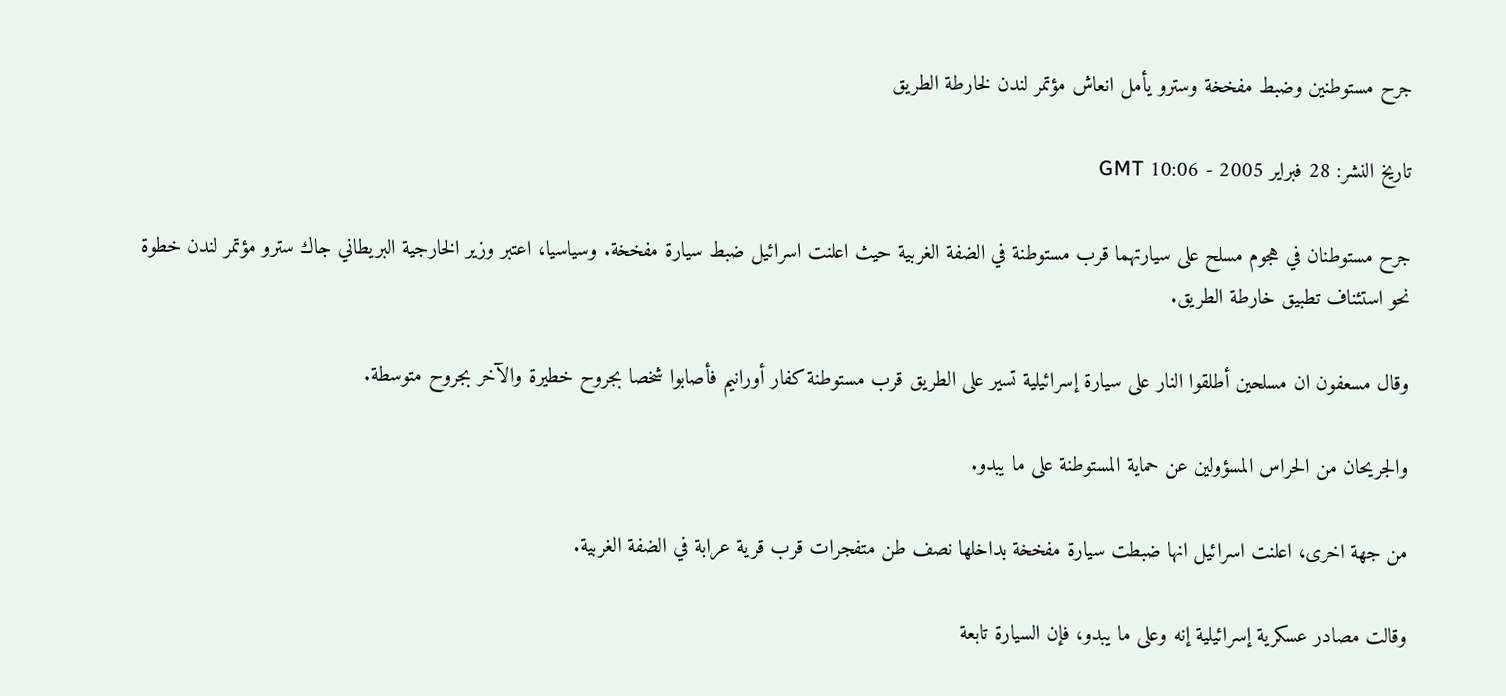جرح مستوطنين وضبط مفخخة وسترو يأمل انعاش مؤتمر لندن لخارطة الطريق

تاريخ النشر: 28 فبراير 2005 - 10:06 GMT

جرح مستوطنان في هجوم مسلح على سيارتهما قرب مستوطنة في الضفة الغربية حيث اعلنت اسرائيل ضبط سيارة مفخخة. وسياسيا، اعتبر وزير الخارجية البريطاني جاك سترو مؤتمر لندن خطوة نحو استئناف تطبيق خارطة الطريق.

وقال مسعفون ان مسلحين أطلقوا النار على سيارة إسرائيلية تسير على الطريق قرب مستوطنة كفار أورانيم فأصابوا شخصا بجروح خطيرة والآخر بجروح متوسطة.

والجريحان من الحراس المسؤولين عن حماية المستوطنة على ما يبدو.

من جهة اخرى، اعلنت اسرائيل انها ضبطت سيارة مفخخة بداخلها نصف طن متفجرات قرب قرية عرابة في الضفة الغربية.

وقالت مصادر عسكرية إسرائيلية إنه وعلى ما يبدو، فإن السيارة تابعة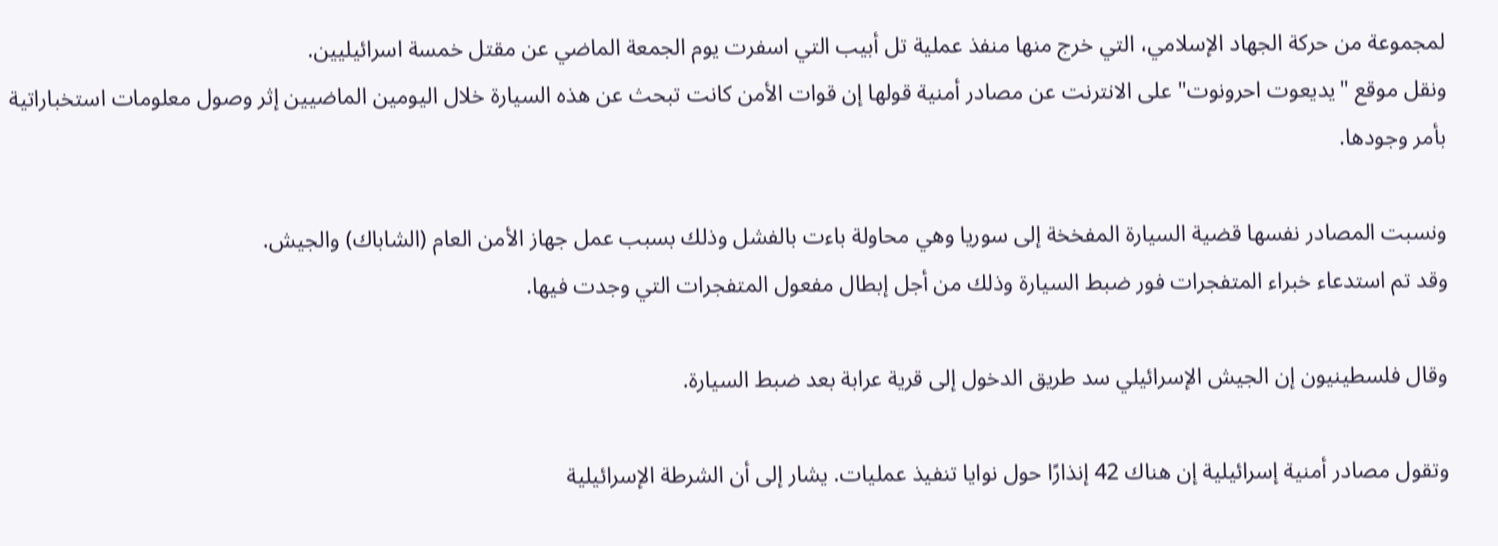لمجموعة من حركة الجهاد الإسلامي، التي خرج منها منفذ عملية تل أبيب التي اسفرت يوم الجمعة الماضي عن مقتل خمسة اسرائيليين.
ونقل موقع "يديعوت احرونوت" على الانترنت عن مصادر أمنية قولها إن قوات الأمن كانت تبحث عن هذه السيارة خلال اليومين الماضيين إثر وصول معلومات استخباراتية بأمر وجودها.

ونسبت المصادر نفسها قضية السيارة المفخخة إلى سوريا وهي محاولة باءت بالفشل وذلك بسبب عمل جهاز الأمن العام (الشاباك) والجيش.
وقد تم استدعاء خبراء المتفجرات فور ضبط السيارة وذلك من أجل إبطال مفعول المتفجرات التي وجدت فيها.

وقال فلسطينيون إن الجيش الإسرائيلي سد طريق الدخول إلى قرية عرابة بعد ضبط السيارة.

وتقول مصادر أمنية إسرائيلية إن هناك 42 إنذارًا حول نوايا تنفيذ عمليات. يشار إلى أن الشرطة الإسرائيلية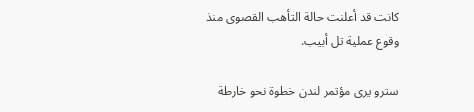كانت قد أعلنت حالة التأهب القصوى منذ وقوع عملية تل أبيب.

سترو يرى مؤتمر لندن خطوة نحو خارطة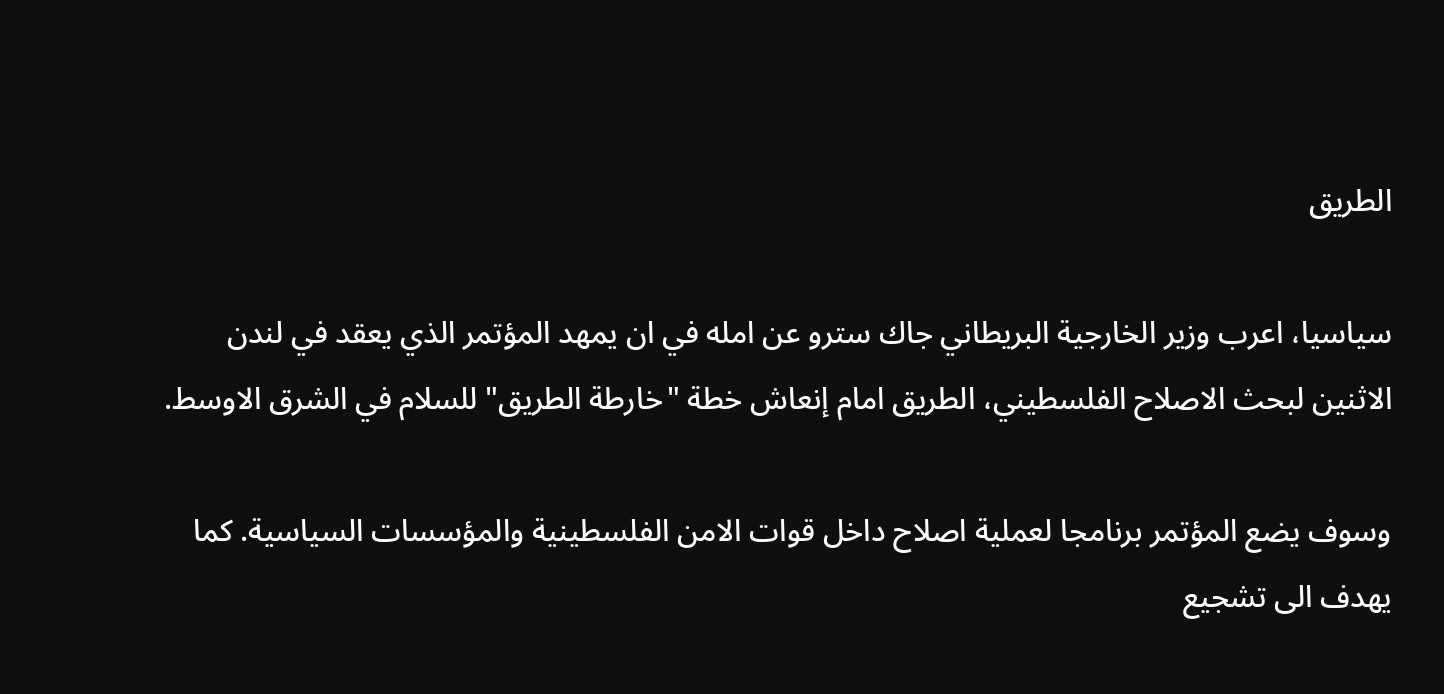الطريق

سياسيا، اعرب وزير الخارجية البريطاني جاك سترو عن امله في ان يمهد المؤتمر الذي يعقد في لندن الاثنين لبحث الاصلاح الفلسطيني، الطريق امام إنعاش خطة "خارطة الطريق" للسلام في الشرق الاوسط.

وسوف يضع المؤتمر برنامجا لعملية اصلاح داخل قوات الامن الفلسطينية والمؤسسات السياسية. كما يهدف الى تشجيع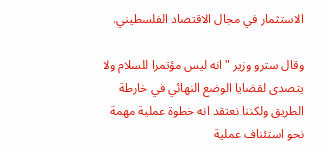الاستثمار في مجال الاقتصاد الفلسطيني.

وقال سترو وزير "انه ليس مؤتمرا للسلام ولا يتصدى لقضايا الوضع النهائي في خارطة الطريق ولكننا نعتقد انه خطوة عملية مهمة نحو استئناف عملية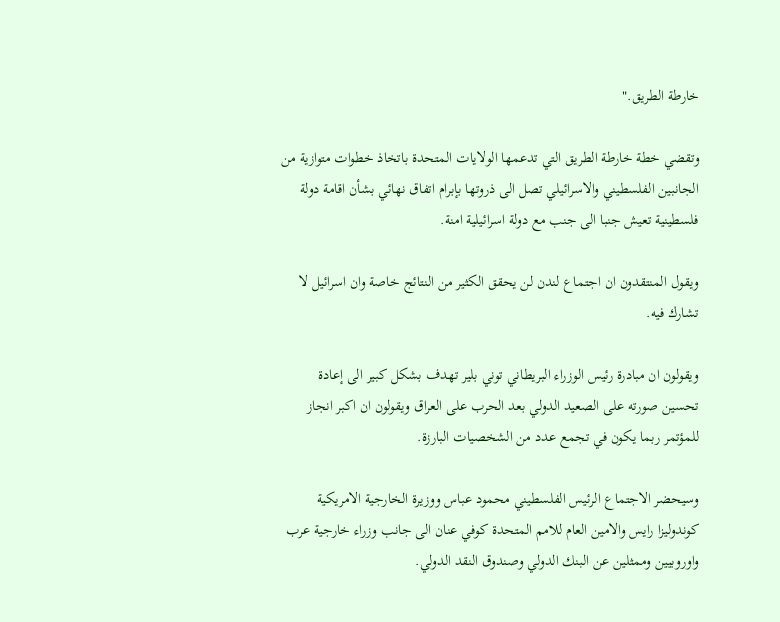خارطة الطريق."

وتقضي خطة خارطة الطريق التي تدعمها الولايات المتحدة باتخاذ خطوات متوازية من الجانبين الفلسطيني والاسرائيلي تصل الى ذروتها بإبرام اتفاق نهائي بشأن اقامة دولة فلسطينية تعيش جنبا الى جنب مع دولة اسرائيلية امنة.

ويقول المنتقدون ان اجتماع لندن لن يحقق الكثير من النتائج خاصة وان اسرائيل لا تشارك فيه.

ويقولون ان مبادرة رئيس الوزراء البريطاني توني بلير تهدف بشكل كبير الى إعادة تحسين صورته على الصعيد الدولي بعد الحرب على العراق ويقولون ان اكبر انجاز للمؤتمر ربما يكون في تجمع عدد من الشخصيات البارزة.

وسيحضر الاجتماع الرئيس الفلسطيني محمود عباس ووزيرة الخارجية الامريكية كوندوليزا رايس والامين العام للامم المتحدة كوفي عنان الى جانب وزراء خارجية عرب واوروبيين وممثلين عن البنك الدولي وصندوق النقد الدولي.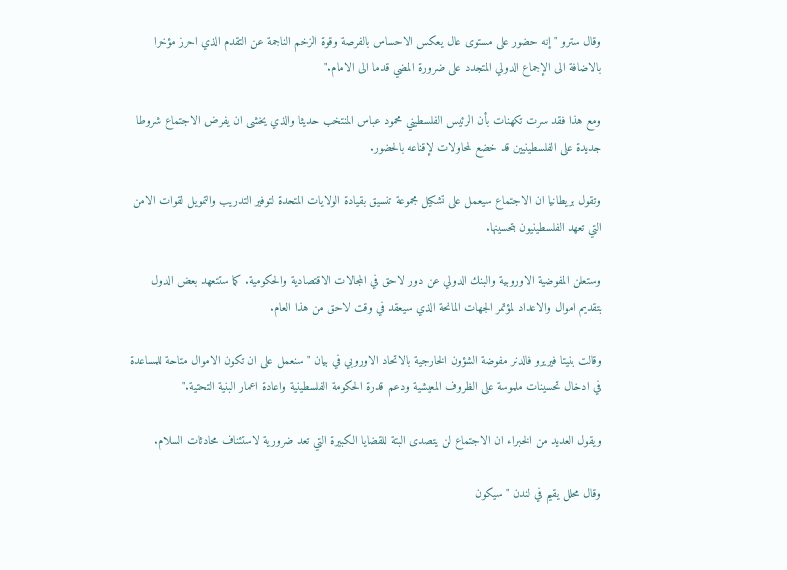وقال سترو "إنه حضور على مستوى عال يعكس الاحساس بالفرصة وقوة الزخم الناجمة عن التقدم الذي احرز مؤخرا بالاضافة الى الإجماع الدولي المتجدد على ضرورة المضي قدما الى الامام."

ومع هذا فقد سرت تكهنات بأن الرئيس الفلسطيني محمود عباس المنتخب حديثا والذي يخشى ان يفرض الاجتماع شروطا جديدة على الفلسطينيين قد خضع لمحاولات لإقناعه بالحضور.

وتقول بريطانيا ان الاجتماع سيعمل على تشكيل مجموعة تنسيق بقيادة الولايات المتحدة لتوفير التدريب والتمويل لقوات الامن التي تعهد الفلسطينيون بتحسينها.

وستعلن المفوضية الاوروبية والبنك الدولي عن دور لاحق في المجالات الاقتصادية والحكومية. كما ستتعهد بعض الدول بتقديم اموال والاعداد لمؤتمر الجهات المانحة الذي سيعقد في وقت لاحق من هذا العام.

وقالت بنيتا فيريرو فالدنر مفوضة الشؤون الخارجية بالاتحاد الاوروبي في بيان "سنعمل على ان تكون الاموال متاحة للمساعدة في ادخال تحسينات ملموسة على الظروف المعيشية ودعم قدرة الحكومة الفلسطينية واعادة اعمار البنية التحتية."

ويقول العديد من الخبراء ان الاجتماع لن يتصدى البتة للقضايا الكبيرة التي تعد ضرورية لاستئناف محادثات السلام.

وقال محلل يقيم في لندن "سيكون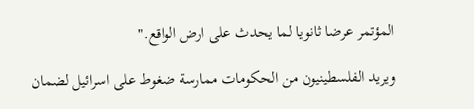المؤتمر عرضا ثانويا لما يحدث على ارض الواقع."

ويريد الفلسطينيون من الحكومات ممارسة ضغوط على اسرائيل لضمان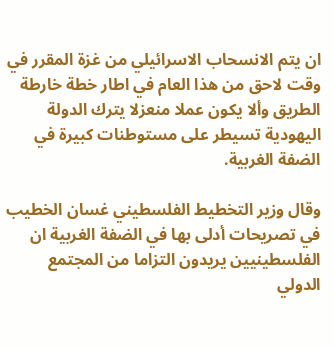ان يتم الانسحاب الاسرائيلي من غزة المقرر في وقت لاحق من هذا العام في اطار خطة خارطة الطريق وألا يكون عملا منعزلا يترك الدولة اليهودية تسيطر على مستوطنات كبيرة في الضفة الغربية.

وقال وزير التخطيط الفلسطيني غسان الخطيب في تصريحات أدلى بها في الضفة الغربية ان الفلسطينيين يريدون التزاما من المجتمع الدولي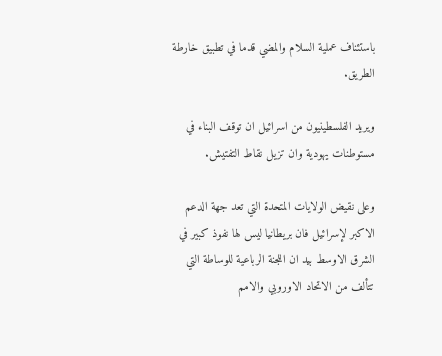باستئناف عملية السلام والمضي قدما في تطبيق خارطة الطريق.

ويريد الفلسطينيون من اسرائيل ان توقف البناء في مستوطنات يهودية وان تزيل نقاط التفتيش.

وعلى نقيض الولايات المتحدة التي تعد جهة الدعم الاكبر لإسرائيل فان بريطانيا ليس لها نفوذ كبير في الشرق الاوسط بيد ان اللجنة الرباعية للوساطة التي تتألف من الاتحاد الاوروبي والامم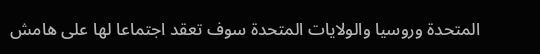المتحدة وروسيا والولايات المتحدة سوف تعقد اجتماعا لها على هامش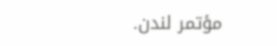مؤتمر لندن.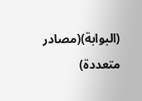(البوابة)(مصادر متعددة)